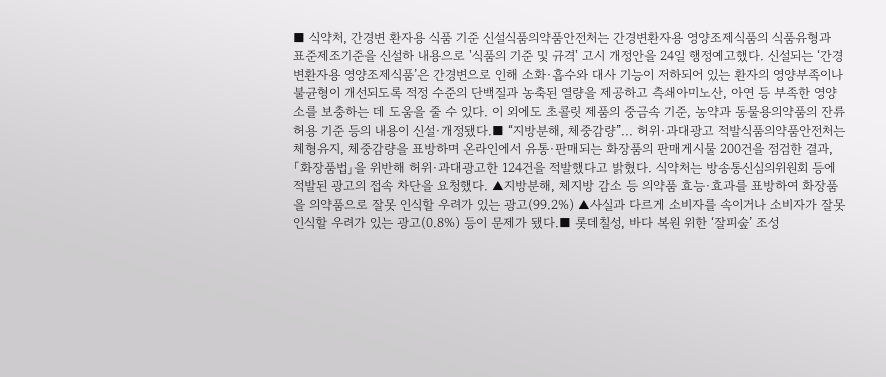■ 식약처, 간경변 환자용 식품 기준 신설식품의약품안전처는 간경변환자용 영양조제식품의 식품유형과 표준제조기준을 신설하 내용으로 '식품의 기준 및 규격' 고시 개정안을 24일 행정예고했다. 신설되는 ‘간경변환자용 영양조제식품’은 간경변으로 인해 소화·흡수와 대사 기능이 저하되어 있는 환자의 영양부족이나 불균형이 개선되도록 적정 수준의 단백질과 농축된 열량을 제공하고 측쇄아미노산, 아연 등 부족한 영양소를 보충하는 데 도움을 줄 수 있다. 이 외에도 초콜릿 제품의 중금속 기준, 농약과 동물용의약품의 잔류 허용 기준 등의 내용이 신설·개정됐다.■ “지방분해, 체중감량”... 허위·과대광고 적발식품의약품안전처는 체형유지, 체중감량을 표방하며 온라인에서 유통·판매되는 화장품의 판매게시물 200건을 점검한 결과, 「화장품법」을 위반해 허위·과대광고한 124건을 적발했다고 밝혔다. 식약처는 방송통신심의위원회 등에 적발된 광고의 접속 차단을 요청했다. ▲지방분해, 체지방 감소 등 의약품 효능·효과를 표방하여 화장품을 의약품으로 잘못 인식할 우려가 있는 광고(99.2%) ▲사실과 다르게 소비자를 속이거나 소비자가 잘못 인식할 우려가 있는 광고(0.8%) 등이 문제가 됐다.■ 롯데칠성, 바다 복원 위한 ‘잘피숲’ 조성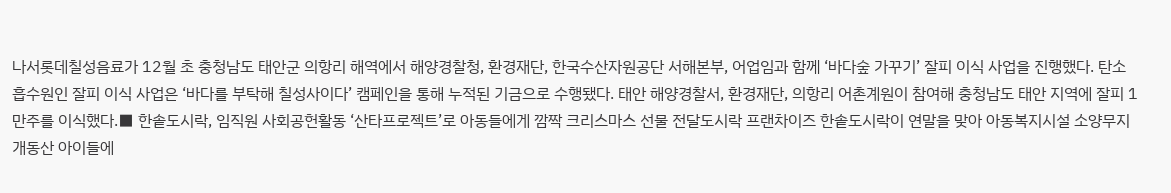나서롯데칠성음료가 12월 초 충청남도 태안군 의항리 해역에서 해양경찰청, 환경재단, 한국수산자원공단 서해본부, 어업임과 함께 ‘바다숲 가꾸기’ 잘피 이식 사업을 진행했다. 탄소흡수원인 잘피 이식 사업은 ‘바다를 부탁해 칠성사이다’ 캠페인을 통해 누적된 기금으로 수행됐다. 태안 해양경찰서, 환경재단, 의항리 어촌계원이 참여해 충청남도 태안 지역에 잘피 1만주를 이식했다.■ 한솥도시락, 임직원 사회공헌활동 ‘산타프로젝트’로 아동들에게 깜짝 크리스마스 선물 전달도시락 프랜차이즈 한솥도시락이 연말을 맞아 아동복지시설 소양무지개동산 아이들에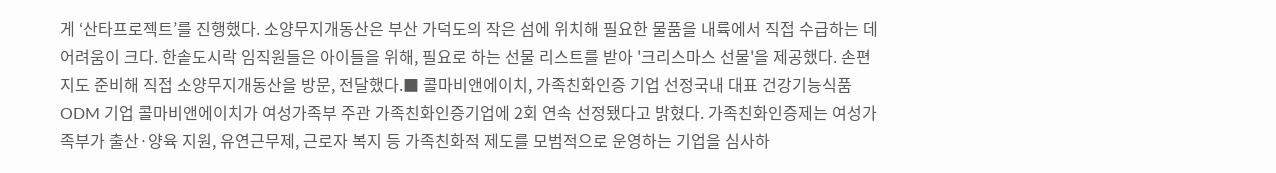게 ‘산타프로젝트’를 진행했다. 소양무지개동산은 부산 가덕도의 작은 섬에 위치해 필요한 물품을 내륙에서 직접 수급하는 데 어려움이 크다. 한솥도시락 임직원들은 아이들을 위해, 필요로 하는 선물 리스트를 받아 '크리스마스 선물'을 제공했다. 손편지도 준비해 직접 소양무지개동산을 방문, 전달했다.■ 콜마비앤에이치, 가족친화인증 기업 선정국내 대표 건강기능식품 ODM 기업 콜마비앤에이치가 여성가족부 주관 가족친화인증기업에 2회 연속 선정됐다고 밝혔다. 가족친화인증제는 여성가족부가 출산·양육 지원, 유연근무제, 근로자 복지 등 가족친화적 제도를 모범적으로 운영하는 기업을 심사하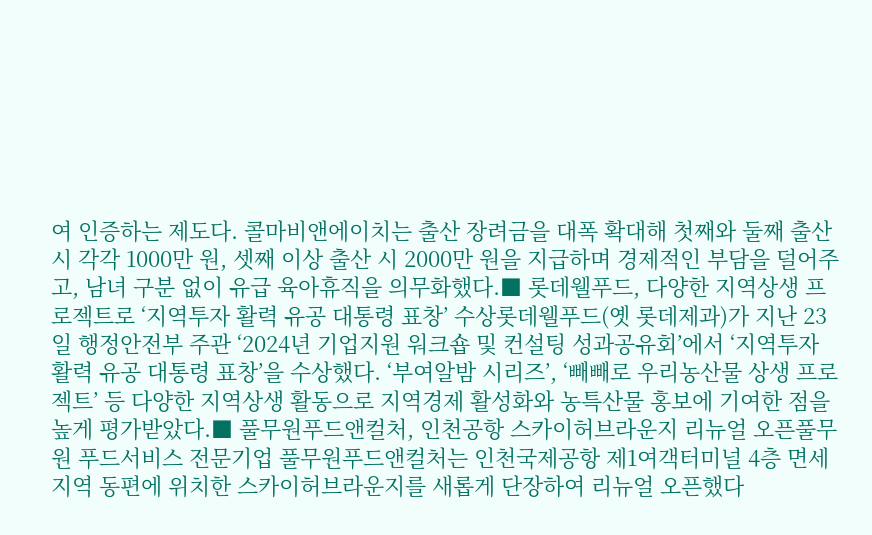여 인증하는 제도다. 콜마비앤에이치는 출산 장려금을 대폭 확대해 첫째와 둘째 출산 시 각각 1000만 원, 셋째 이상 출산 시 2000만 원을 지급하며 경제적인 부담을 덜어주고, 남녀 구분 없이 유급 육아휴직을 의무화했다.■ 롯데웰푸드, 다양한 지역상생 프로젝트로 ‘지역투자 활력 유공 대통령 표창’ 수상롯데웰푸드(옛 롯데제과)가 지난 23일 행정안전부 주관 ‘2024년 기업지원 워크숍 및 컨설팅 성과공유회’에서 ‘지역투자 활력 유공 대통령 표창’을 수상했다. ‘부여알밤 시리즈’, ‘빼빼로 우리농산물 상생 프로젝트’ 등 다양한 지역상생 활동으로 지역경제 활성화와 농특산물 홍보에 기여한 점을 높게 평가받았다.■ 풀무원푸드앤컬처, 인천공항 스카이허브라운지 리뉴얼 오픈풀무원 푸드서비스 전문기업 풀무원푸드앤컬처는 인천국제공항 제1여객터미널 4층 면세지역 동편에 위치한 스카이허브라운지를 새롭게 단장하여 리뉴얼 오픈했다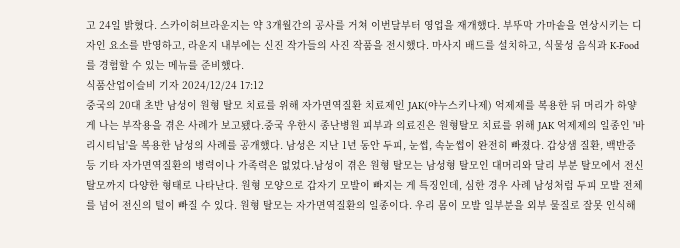고 24일 밝혔다. 스카이허브라운지는 약 3개월간의 공사를 거쳐 이번달부터 영업을 재개했다. 부뚜막 가마솥을 연상시키는 디자인 요소를 반영하고, 라운지 내부에는 신진 작가들의 사진 작품을 전시했다. 마사지 배드를 설치하고, 식물성 음식과 K-Food를 경험할 수 있는 메뉴를 준비했다.
식품산업이슬비 기자 2024/12/24 17:12
중국의 20대 초반 남성이 원형 탈모 치료를 위해 자가면역질환 치료제인 JAK(야누스키나제) 억제제를 복용한 뒤 머리가 하얗게 나는 부작용을 겪은 사례가 보고됐다.중국 우한시 종난병원 피부과 의료진은 원형탈모 치료를 위해 JAK 억제제의 일종인 '바리시티닙'을 복용한 남성의 사례를 공개했다. 남성은 지난 1년 동안 두피, 눈썹, 속눈썹이 완전히 빠졌다. 갑상샘 질환, 백반증 등 기타 자가면역질환의 병력이나 가족력은 없었다.남성이 겪은 원형 탈모는 남성형 탈모인 대머리와 달리 부분 탈모에서 전신 탈모까지 다양한 형태로 나타난다. 원형 모양으로 갑자기 모발이 빠지는 게 특징인데, 심한 경우 사례 남성처럼 두피 모발 전체를 넘어 전신의 털이 빠질 수 있다. 원형 탈모는 자가면역질환의 일종이다. 우리 몸이 모발 일부분을 외부 물질로 잘못 인식해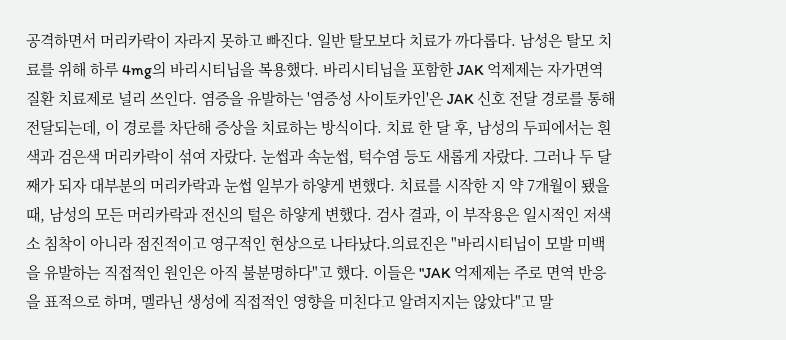공격하면서 머리카락이 자라지 못하고 빠진다. 일반 탈모보다 치료가 까다롭다. 남성은 탈모 치료를 위해 하루 4mg의 바리시티닙을 복용했다. 바리시티닙을 포함한 JAK 억제제는 자가면역질환 치료제로 널리 쓰인다. 염증을 유발하는 '염증성 사이토카인'은 JAK 신호 전달 경로를 통해 전달되는데, 이 경로를 차단해 증상을 치료하는 방식이다. 치료 한 달 후, 남성의 두피에서는 흰색과 검은색 머리카락이 섞여 자랐다. 눈썹과 속눈썹, 턱수염 등도 새롭게 자랐다. 그러나 두 달째가 되자 대부분의 머리카락과 눈썹 일부가 하얗게 변했다. 치료를 시작한 지 약 7개월이 됐을 때, 남성의 모든 머리카락과 전신의 털은 하얗게 변했다. 검사 결과, 이 부작용은 일시적인 저색소 침착이 아니라 점진적이고 영구적인 현상으로 나타났다.의료진은 "바리시티닙이 모발 미백을 유발하는 직접적인 원인은 아직 불분명하다"고 했다. 이들은 "JAK 억제제는 주로 면역 반응을 표적으로 하며, 멜라닌 생성에 직접적인 영향을 미친다고 알려지지는 않았다"고 말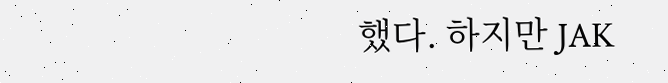했다. 하지만 JAK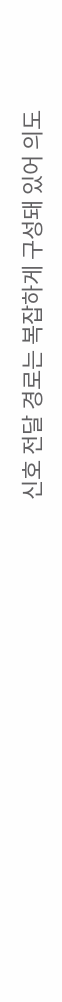신호 전달 경로는 복잡하게 구성돼 있어 의도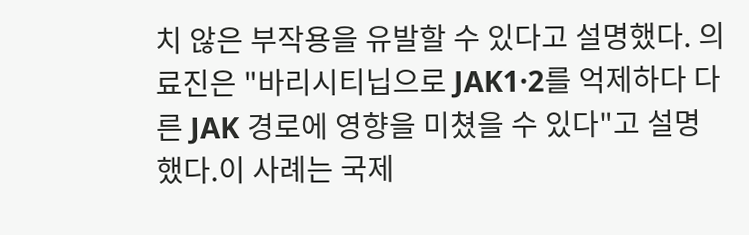치 않은 부작용을 유발할 수 있다고 설명했다. 의료진은 "바리시티닙으로 JAK1·2를 억제하다 다른 JAK 경로에 영향을 미쳤을 수 있다"고 설명했다.이 사례는 국제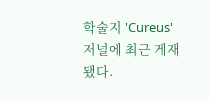학술지 'Cureus' 저널에 최근 게재됐다.